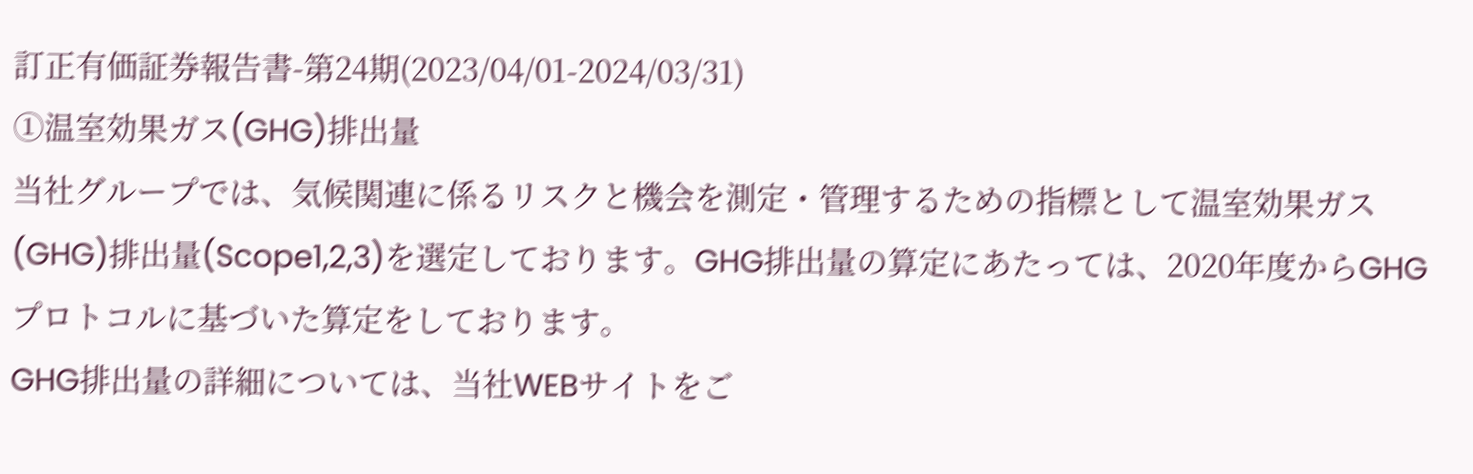訂正有価証券報告書-第24期(2023/04/01-2024/03/31)
①温室効果ガス(GHG)排出量
当社グループでは、気候関連に係るリスクと機会を測定・管理するための指標として温室効果ガス(GHG)排出量(Scope1,2,3)を選定しております。GHG排出量の算定にあたっては、2020年度からGHGプロトコルに基づいた算定をしております。
GHG排出量の詳細については、当社WEBサイトをご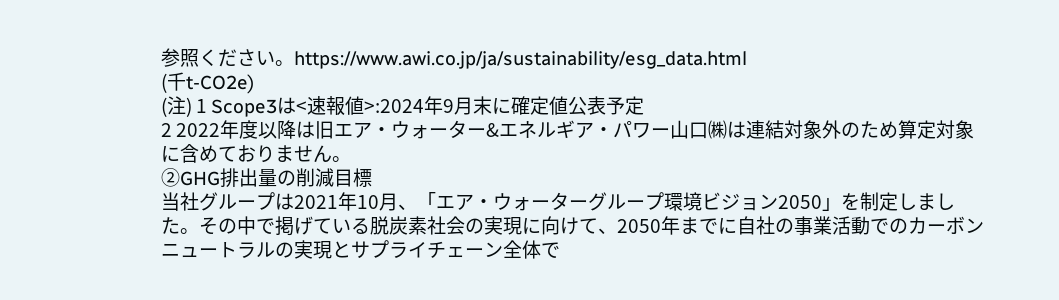参照ください。https://www.awi.co.jp/ja/sustainability/esg_data.html
(千t-CO2e)
(注) 1 Scope3は<速報値>:2024年9月末に確定値公表予定
2 2022年度以降は旧エア・ウォーター&エネルギア・パワー山口㈱は連結対象外のため算定対象に含めておりません。
②GHG排出量の削減目標
当社グループは2021年10月、「エア・ウォーターグループ環境ビジョン2050」を制定しました。その中で掲げている脱炭素社会の実現に向けて、2050年までに自社の事業活動でのカーボンニュートラルの実現とサプライチェーン全体で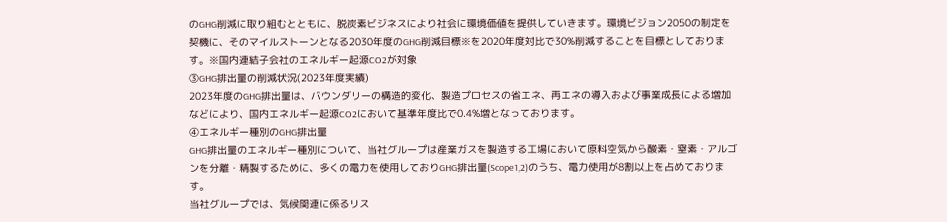のGHG削減に取り組むとともに、脱炭素ビジネスにより社会に環境価値を提供していきます。環境ビジョン2050の制定を契機に、そのマイルストーンとなる2030年度のGHG削減目標※を2020年度対比で30%削減することを目標としております。※国内連結子会社のエネルギー起源CO2が対象
③GHG排出量の削減状況(2023年度実績)
2023年度のGHG排出量は、バウンダリーの構造的変化、製造プロセスの省エネ、再エネの導入および事業成長による増加などにより、国内エネルギー起源CO2において基準年度比で0.4%増となっております。
④エネルギー種別のGHG排出量
GHG排出量のエネルギー種別について、当社グループは産業ガスを製造する工場において原料空気から酸素・窒素・アルゴンを分離・精製するために、多くの電力を使用しておりGHG排出量(Scope1,2)のうち、電力使用が8割以上を占めております。
当社グループでは、気候関連に係るリス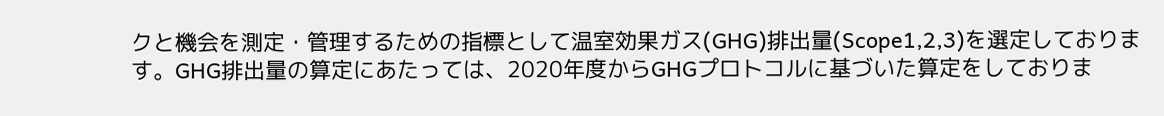クと機会を測定・管理するための指標として温室効果ガス(GHG)排出量(Scope1,2,3)を選定しております。GHG排出量の算定にあたっては、2020年度からGHGプロトコルに基づいた算定をしておりま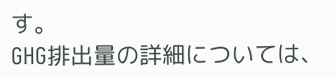す。
GHG排出量の詳細については、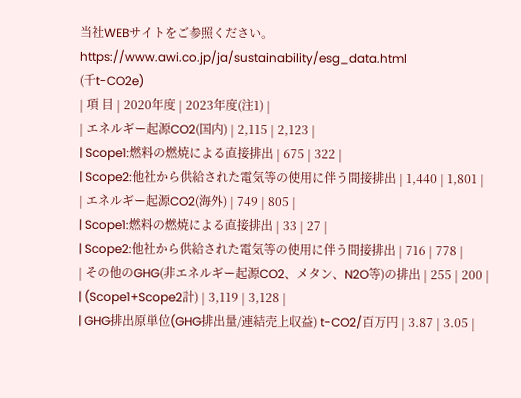当社WEBサイトをご参照ください。https://www.awi.co.jp/ja/sustainability/esg_data.html
(千t-CO2e)
| 項 目 | 2020年度 | 2023年度(注1) |
| エネルギー起源CO2(国内) | 2,115 | 2,123 |
| Scope1:燃料の燃焼による直接排出 | 675 | 322 |
| Scope2:他社から供給された電気等の使用に伴う間接排出 | 1,440 | 1,801 |
| エネルギー起源CO2(海外) | 749 | 805 |
| Scope1:燃料の燃焼による直接排出 | 33 | 27 |
| Scope2:他社から供給された電気等の使用に伴う間接排出 | 716 | 778 |
| その他のGHG(非エネルギー起源CO2、メタン、N2O等)の排出 | 255 | 200 |
| (Scope1+Scope2計) | 3,119 | 3,128 |
| GHG排出原単位(GHG排出量/連結売上収益) t-CO2/百万円 | 3.87 | 3.05 |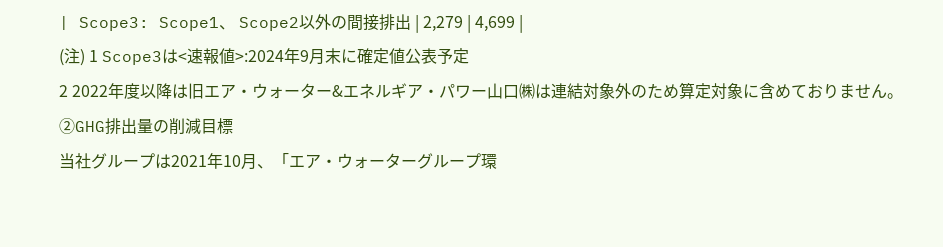| Scope3: Scope1、 Scope2以外の間接排出 | 2,279 | 4,699 |
(注) 1 Scope3は<速報値>:2024年9月末に確定値公表予定
2 2022年度以降は旧エア・ウォーター&エネルギア・パワー山口㈱は連結対象外のため算定対象に含めておりません。
②GHG排出量の削減目標
当社グループは2021年10月、「エア・ウォーターグループ環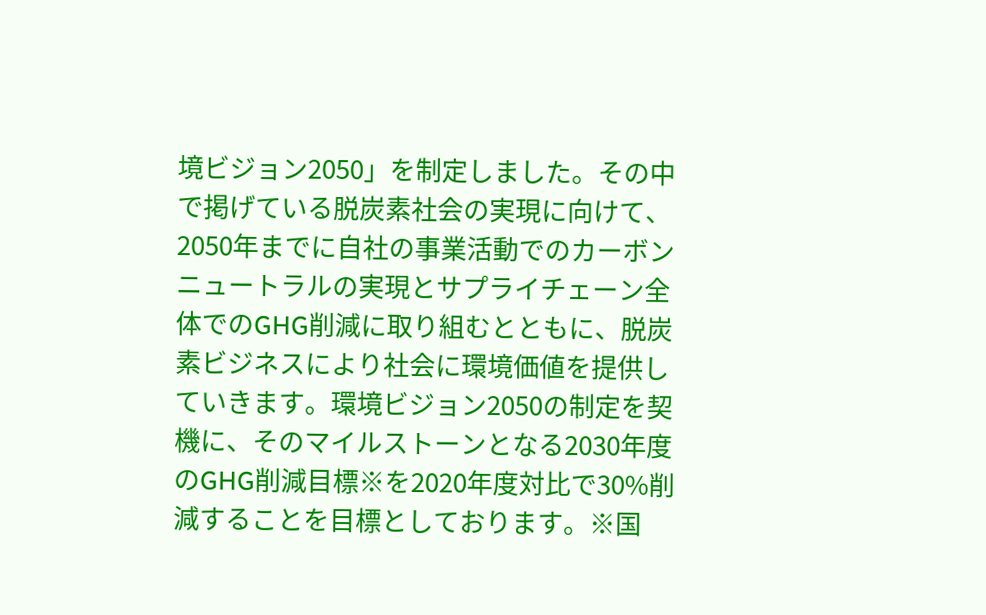境ビジョン2050」を制定しました。その中で掲げている脱炭素社会の実現に向けて、2050年までに自社の事業活動でのカーボンニュートラルの実現とサプライチェーン全体でのGHG削減に取り組むとともに、脱炭素ビジネスにより社会に環境価値を提供していきます。環境ビジョン2050の制定を契機に、そのマイルストーンとなる2030年度のGHG削減目標※を2020年度対比で30%削減することを目標としております。※国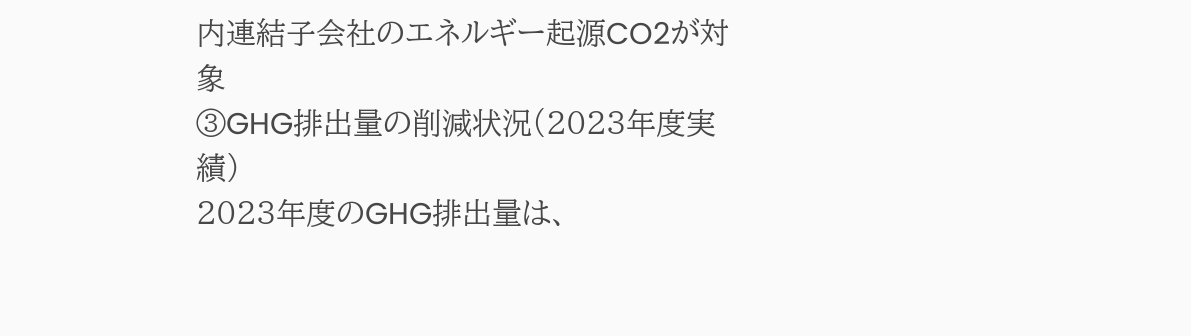内連結子会社のエネルギー起源CO2が対象
③GHG排出量の削減状況(2023年度実績)
2023年度のGHG排出量は、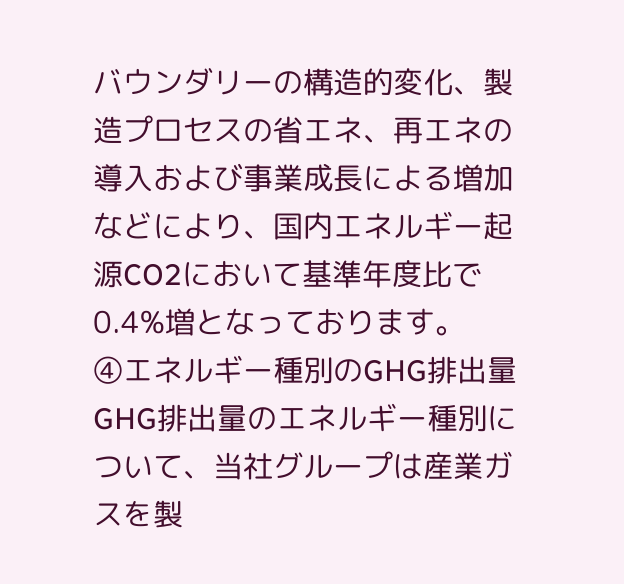バウンダリーの構造的変化、製造プロセスの省エネ、再エネの導入および事業成長による増加などにより、国内エネルギー起源CO2において基準年度比で0.4%増となっております。
④エネルギー種別のGHG排出量
GHG排出量のエネルギー種別について、当社グループは産業ガスを製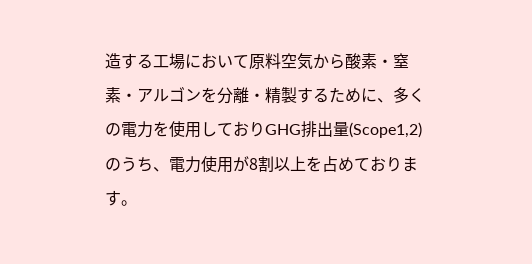造する工場において原料空気から酸素・窒素・アルゴンを分離・精製するために、多くの電力を使用しておりGHG排出量(Scope1,2)のうち、電力使用が8割以上を占めております。